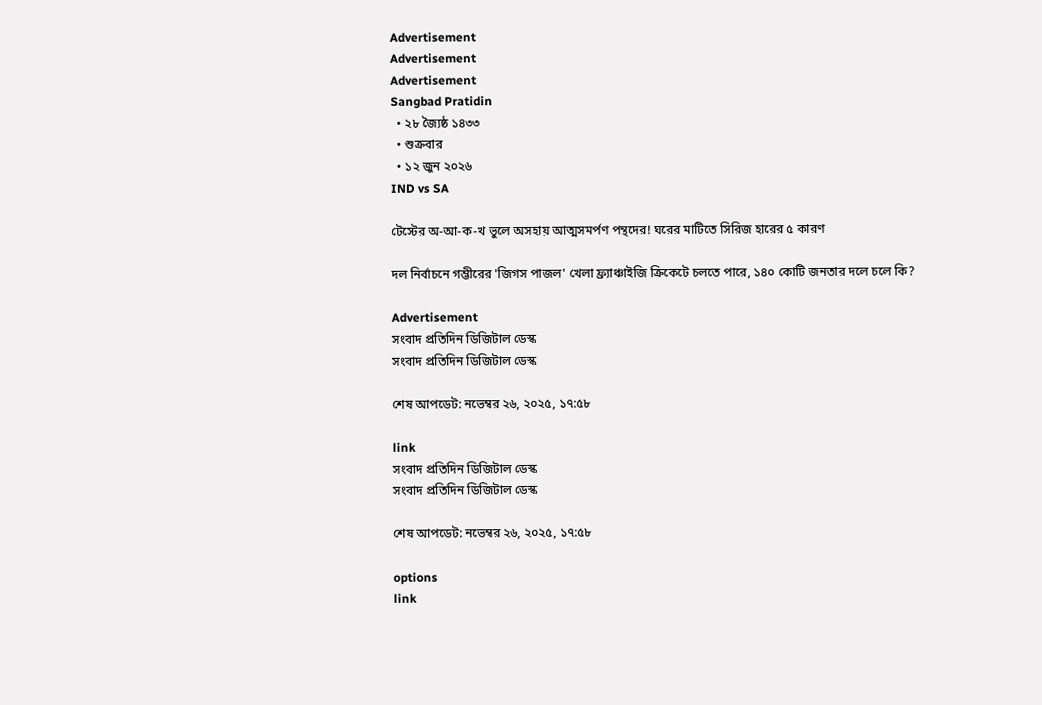Advertisement
Advertisement
Advertisement
Sangbad Pratidin
  • ২৮ জ্যৈষ্ঠ ১৪৩৩
  • শুক্রবার
  • ১২ জুন ২০২৬
IND vs SA

টেস্টের অ-আ-ক-খ ভুলে অসহায় আত্মসমর্পণ পন্থদের! ঘরের মাটিতে সিরিজ হারের ৫ কারণ

দল নির্বাচনে গম্ভীরের 'জিগস পাজল' খেলা ফ্র‍্যাঞ্চাইজি ক্রিকেটে চলতে পারে, ১৪০ কোটি জনতার দলে চলে কি?

Advertisement
সংবাদ প্রতিদিন ডিজিটাল ডেস্ক
সংবাদ প্রতিদিন ডিজিটাল ডেস্ক

শেষ আপডেট: নভেম্বর ২৬, ২০২৫, ১৭:৫৮

link
সংবাদ প্রতিদিন ডিজিটাল ডেস্ক
সংবাদ প্রতিদিন ডিজিটাল ডেস্ক

শেষ আপডেট: নভেম্বর ২৬, ২০২৫, ১৭:৫৮

options
link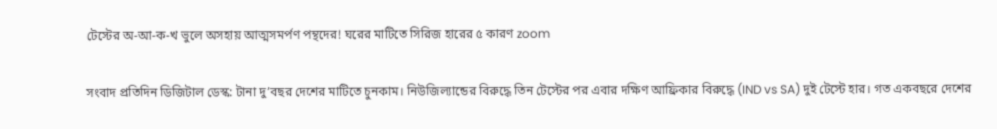টেস্টের অ-আ-ক-খ ভুলে অসহায় আত্মসমর্পণ পন্থদের! ঘরের মাটিতে সিরিজ হারের ৫ কারণ zoom

সংবাদ প্রতিদিন ডিজিটাল ডেস্ক: টানা দু’বছর দেশের মাটিতে চুনকাম। নিউজিল্যান্ডের বিরুদ্ধে তিন টেস্টের পর এবার দক্ষিণ আফ্রিকার বিরুদ্ধে (IND vs SA) দুই টেস্টে হার। গত একবছরে দেশের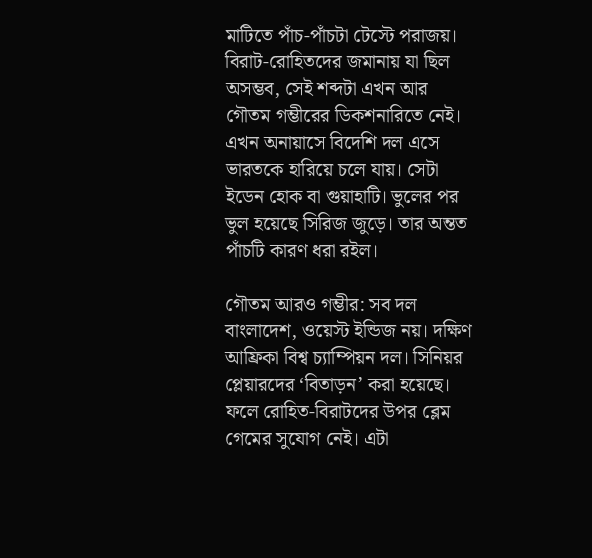মাটিতে পাঁচ-পাঁচটা টেস্টে পরাজয়। বিরাট-রোহিতদের জমানায় যা ছিল অসম্ভব, সেই শব্দটা এখন আর গৌতম গম্ভীরের ডিকশনারিতে নেই। এখন অনায়াসে বিদেশি দল এসে ভারতকে হারিয়ে চলে যায়। সেটা ইডেন হোক বা গুয়াহাটি। ভুলের পর ভুল হয়েছে সিরিজ জুড়ে। তার অন্তত পাঁচটি কারণ ধরা রইল।

গৌতম আরও গম্ভীর: সব দল বাংলাদেশ, ওয়েস্ট ইন্ডিজ নয়। দক্ষিণ আফ্রিকা বিশ্ব চ্যাম্পিয়ন দল। সিনিয়র প্লেয়ারদের ‘বিতাড়ন’ করা হয়েছে। ফলে রোহিত-বিরাটদের উপর ব্লেম গেমের সুযোগ নেই। এটা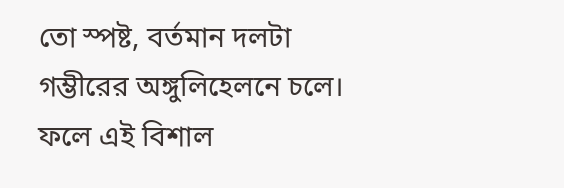তো স্পষ্ট, বর্তমান দলটা গম্ভীরের অঙ্গুলিহেলনে চলে। ফলে এই বিশাল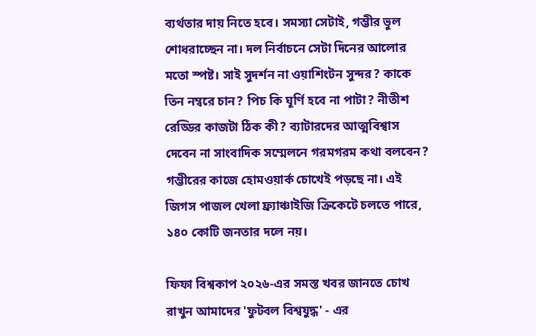ব্যর্থতার দায় নিতে হবে। সমস্যা সেটাই, গম্ভীর ভুল শোধরাচ্ছেন না। দল নির্বাচনে সেটা দিনের আলোর মতো স্পষ্ট। সাই সুদর্শন না ওয়াশিংটন সুন্দর? কাকে তিন নম্বরে চান? পিচ কি ঘূর্ণি হবে না পাটা? নীতীশ রেড্ডির কাজটা ঠিক কী? ব্যাটারদের আত্মবিশ্বাস দেবেন না সাংবাদিক সম্মেলনে গরমগরম কথা বলবেন? গম্ভীরের কাজে হোমওয়ার্ক চোখেই পড়ছে না। এই জিগস পাজল খেলা ফ্র‍্যাঞ্চাইজি ক্রিকেটে চলতে পারে, ১৪০ কোটি জনতার দলে নয়।

ফিফা বিশ্বকাপ ২০২৬-এর সমস্ত খবর জানতে চোখ রাখুন আমাদের 'ফুটবল বিশ্বযুদ্ধ' - এর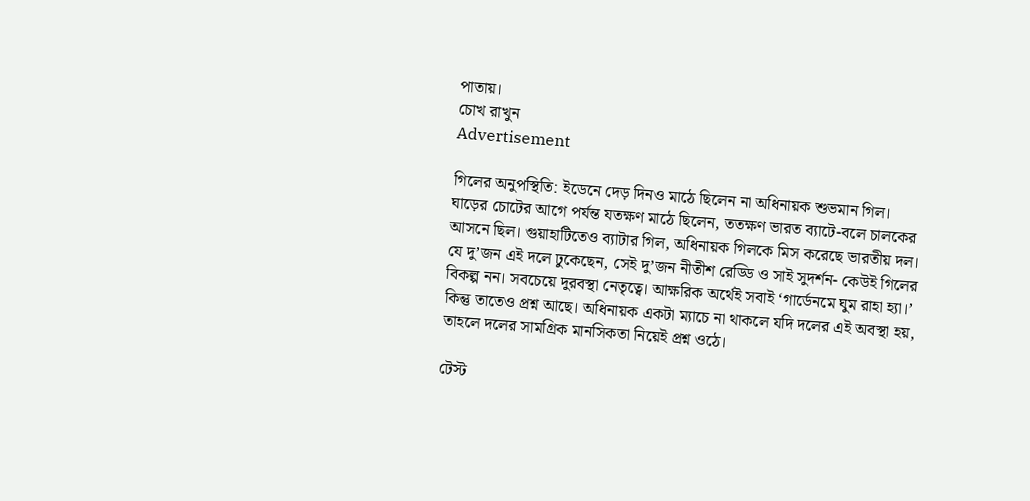পাতায়।
চোখ রাখুন
Advertisement

গিলের অনুপস্থিতি: ইডেনে দেড় দিনও মাঠে ছিলেন না অধিনায়ক শুভমান গিল। ঘাড়ের চোটের আগে পর্যন্ত যতক্ষণ মাঠে ছিলেন, ততক্ষণ ভারত ব্যাটে-বলে চালকের আসনে ছিল। গুয়াহাটিতেও ব্যাটার গিল, অধিনায়ক গিলকে মিস করেছে ভারতীয় দল। যে দু’জন এই দলে ঢুকেছেন, সেই দু’জন নীতীশ রেড্ডি ও সাই সুদর্শন- কেউই গিলের বিকল্প নন। সবচেয়ে দুরবস্থা নেতৃত্বে। আক্ষরিক অর্থেই সবাই ‘গার্ডেনমে ঘুম রাহা হ্যা।’ কিন্তু তাতেও প্রশ্ন আছে। অধিনায়ক একটা ম্যাচে না থাকলে যদি দলের এই অবস্থা হয়, তাহলে দলের সামগ্রিক মানসিকতা নিয়েই প্রশ্ন ওঠে।

টেস্ট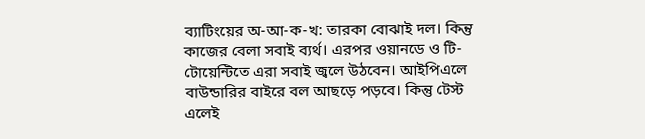ব্যাটিংয়ের অ-আ-ক-খ: তারকা বোঝাই দল। কিন্তু কাজের বেলা সবাই ব্যর্থ। এরপর ওয়ানডে ও টি-টোয়েন্টিতে এরা সবাই জ্বলে উঠবেন। আইপিএলে বাউন্ডারির বাইরে বল আছড়ে পড়বে। কিন্তু টেস্ট এলেই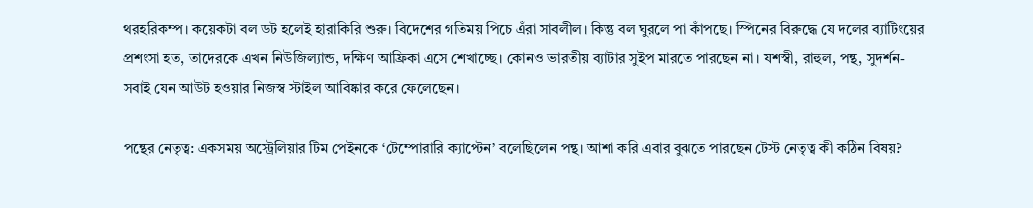থরহরিকম্প। কয়েকটা বল ডট হলেই হারাকিরি শুরু। বিদেশের গতিময় পিচে এঁরা সাবলীল। কিন্তু বল ঘুরলে পা কাঁপছে। স্পিনের বিরুদ্ধে যে দলের ব্যাটিংয়ের প্রশংসা হত, তাদেরকে এখন নিউজিল্যান্ড, দক্ষিণ আফ্রিকা এসে শেখাচ্ছে। কোনও ভারতীয় ব্যাটার সুইপ মারতে পারছেন না। যশস্বী, রাহুল, পন্থ, সুদর্শন- সবাই যেন আউট হওয়ার নিজস্ব স্টাইল আবিষ্কার করে ফেলেছেন।

পন্থের নেতৃত্ব: একসময় অস্ট্রেলিয়ার টিম পেইনকে ‘টেম্পোরারি ক্যাপ্টেন’ বলেছিলেন পন্থ। আশা করি এবার বুঝতে পারছেন টেস্ট নেতৃত্ব কী কঠিন বিষয়?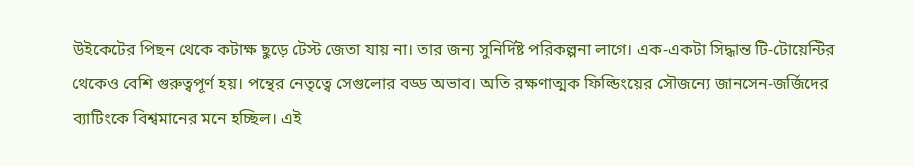উইকেটের পিছন থেকে কটাক্ষ ছুড়ে টেস্ট জেতা যায় না। তার জন্য সুনির্দিষ্ট পরিকল্পনা লাগে। এক-একটা সিদ্ধান্ত টি-টোয়েন্টির থেকেও বেশি গুরুত্বপূর্ণ হয়। পন্থের নেতৃত্বে সেগুলোর বড্ড অভাব। অতি রক্ষণাত্মক ফিল্ডিংয়ের সৌজন্যে জানসেন-জর্জিদের ব্যাটিংকে বিশ্বমানের মনে হচ্ছিল। এই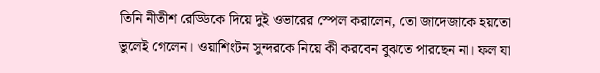তিনি নীতীশ রেড্ডিকে দিয়ে দুই ওভারের স্পেল করালেন, তো জাদেজাকে হয়তো ভুলেই গেলেন। ওয়াশিংটন সুন্দরকে নিয়ে কী করবেন বুঝতে পারছেন না। ফল যা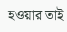হওয়ার তাই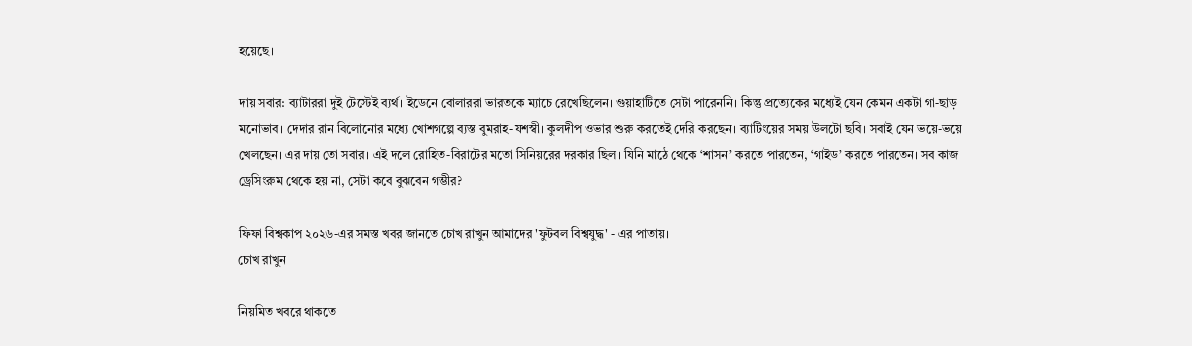হয়েছে।

দায় সবার: ব্যাটাররা দুই টেস্টেই ব্যর্থ। ইডেনে বোলাররা ভারতকে ম্যাচে রেখেছিলেন। গুয়াহাটিতে সেটা পারেননি। কিন্তু প্রত্যেকের মধ্যেই যেন কেমন একটা গা-ছাড় মনোভাব। দেদার রান বিলোনোর মধ্যে খোশগল্পে ব্যস্ত বুমরাহ-যশস্বী। কুলদীপ ওভার শুরু করতেই দেরি করছেন। ব্যাটিংয়ের সময় উলটো ছবি। সবাই যেন ভয়ে-ভয়ে খেলছেন। এর দায় তো সবার। এই দলে রোহিত-বিরাটের মতো সিনিয়রের দরকার ছিল। যিনি মাঠে থেকে ‘শাসন’ করতে পারতেন, ‘গাইড’ করতে পারতেন। সব কাজ ড্রেসিংরুম থেকে হয় না, সেটা কবে বুঝবেন গম্ভীর?

ফিফা বিশ্বকাপ ২০২৬-এর সমস্ত খবর জানতে চোখ রাখুন আমাদের 'ফুটবল বিশ্বযুদ্ধ' - এর পাতায়।
চোখ রাখুন

নিয়মিত খবরে থাকতে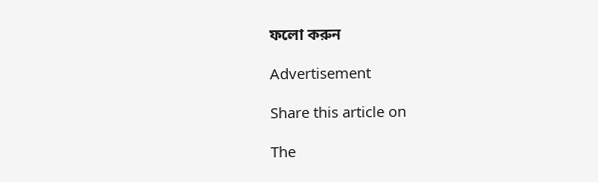ফলো করুন

Advertisement

Share this article on

The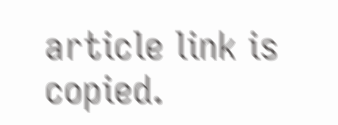article link is copied.